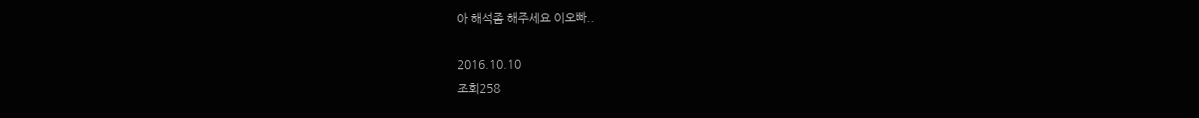아 해석좀 해주세요 이오빠..

2016.10.10
조회258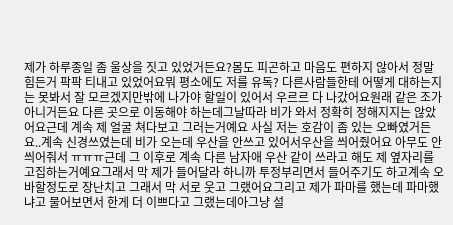제가 하루종일 좀 울상을 짓고 있었거든요?몸도 피곤하고 마음도 편하지 않아서 정말 힘든거 팍팍 티내고 있었어요뭐 평소에도 저를 유독? 다른사람들한테 어떻게 대하는지는 못봐서 잘 모르겠지만밖에 나가야 할일이 있어서 우르르 다 나갔어요원래 같은 조가 아니거든요 다른 곳으로 이동해야 하는데그날따라 비가 와서 정확히 정해지지는 않았어요근데 계속 제 얼굴 쳐다보고 그러는거예요 사실 저는 호감이 좀 있는 오빠였거든요..계속 신경쓰였는데 비가 오는데 우산을 안쓰고 있어서우산을 씌어줬어요 아무도 안씌어줘서 ㅠㅠㅠ근데 그 이후로 계속 다른 남자애 우산 같이 쓰라고 해도 제 옆자리를 고집하는거예요그래서 막 제가 들어달라 하니까 투정부리면서 들어주기도 하고계속 오바할정도로 장난치고 그래서 막 서로 웃고 그랬어요그리고 제가 파마를 했는데 파마했냐고 물어보면서 한게 더 이쁘다고 그랬는데아그냥 설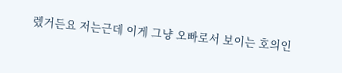렜거든요 저는근데 이게 그냥 오빠로서 보이는 호의인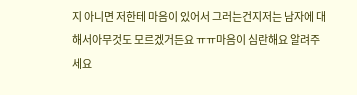지 아니면 저한테 마음이 있어서 그러는건지저는 남자에 대해서아무것도 모르겠거든요 ㅠㅠ마음이 심란해요 알려주세요